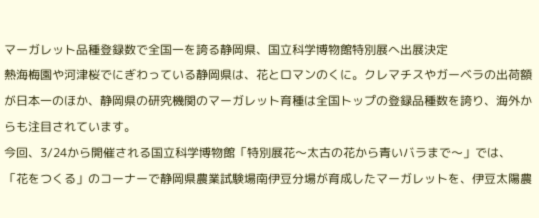マーガレット品種登録数で全国一を誇る静岡県、国立科学博物館特別展へ出展決定
熱海梅園や河津桜でにぎわっている静岡県は、花とロマンのくに。クレマチスやガーベラの出荷額が日本一のほか、静岡県の研究機関のマーガレット育種は全国トップの登録品種数を誇り、海外からも注目されています。
今回、3/24から開催される国立科学博物館「特別展花〜太古の花から青いバラまで〜」では、「花をつくる」のコーナーで静岡県農業試験場南伊豆分場が育成したマーガレットを、伊豆太陽農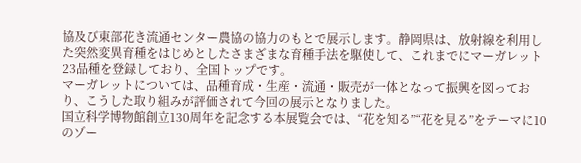協及び東部花き流通センター農協の協力のもとで展示します。静岡県は、放射線を利用した突然変異育種をはじめとしたさまざまな育種手法を駆使して、これまでにマーガレット23品種を登録しており、全国トップです。
マーガレットについては、品種育成・生産・流通・販売が一体となって振興を図っており、こうした取り組みが評価されて今回の展示となりました。
国立科学博物館創立130周年を記念する本展覧会では、“花を知る”“花を見る”をテーマに10のゾー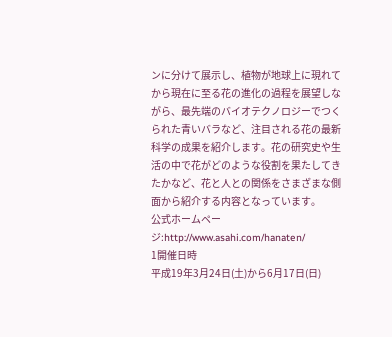ンに分けて展示し、植物が地球上に現れてから現在に至る花の進化の過程を展望しながら、最先端のバイオテクノロジーでつくられた青いバラなど、注目される花の最新科学の成果を紹介します。花の研究史や生活の中で花がどのような役割を果たしてきたかなど、花と人との関係をさまざまな側面から紹介する内容となっています。
公式ホームページ:http://www.asahi.com/hanaten/
1開催日時
平成19年3月24日(土)から6月17日(日)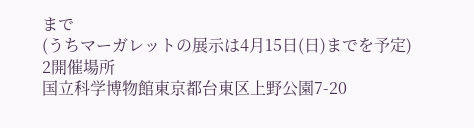まで
(うちマーガレットの展示は4月15日(日)までを予定)
2開催場所
国立科学博物館東京都台東区上野公園7-20